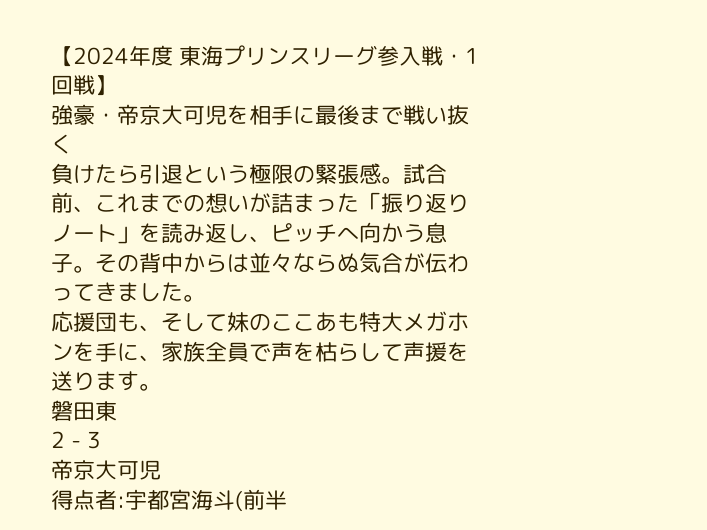【2024年度 東海プリンスリーグ参入戦・1回戦】
強豪・帝京大可児を相手に最後まで戦い抜く
負けたら引退という極限の緊張感。試合前、これまでの想いが詰まった「振り返りノート」を読み返し、ピッチへ向かう息子。その背中からは並々ならぬ気合が伝わってきました。
応援団も、そして妹のここあも特大メガホンを手に、家族全員で声を枯らして声援を送ります。
磐田東
2 - 3
帝京大可児
得点者:宇都宮海斗(前半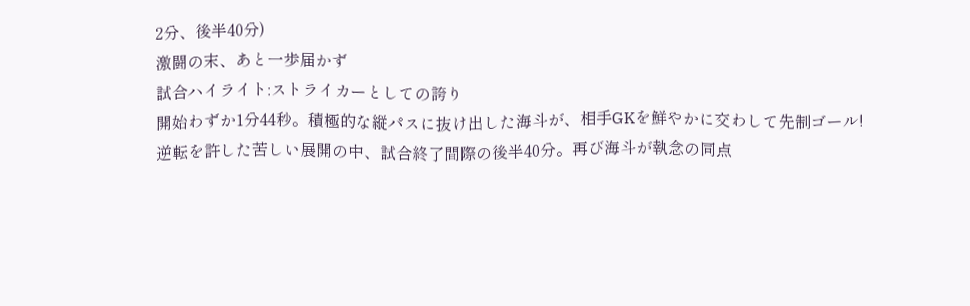2分、後半40分)
激闘の末、あと一歩届かず
試合ハイライト:ストライカーとしての誇り
開始わずか1分44秒。積極的な縦パスに抜け出した海斗が、相手GKを鮮やかに交わして先制ゴール!
逆転を許した苦しい展開の中、試合終了間際の後半40分。再び海斗が執念の同点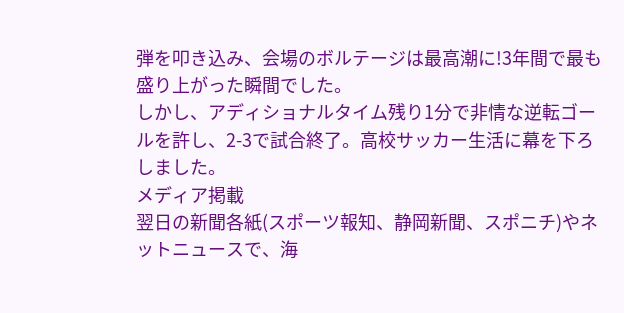弾を叩き込み、会場のボルテージは最高潮に!3年間で最も盛り上がった瞬間でした。
しかし、アディショナルタイム残り1分で非情な逆転ゴールを許し、2-3で試合終了。高校サッカー生活に幕を下ろしました。
メディア掲載
翌日の新聞各紙(スポーツ報知、静岡新聞、スポニチ)やネットニュースで、海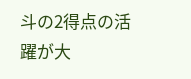斗の2得点の活躍が大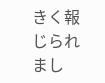きく報じられまし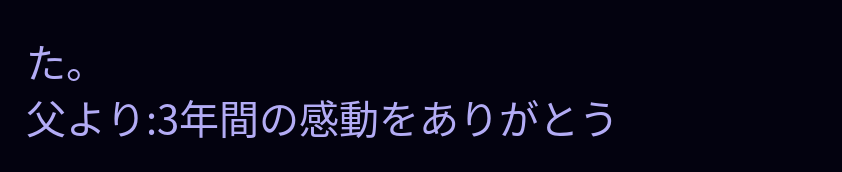た。
父より:3年間の感動をありがとう